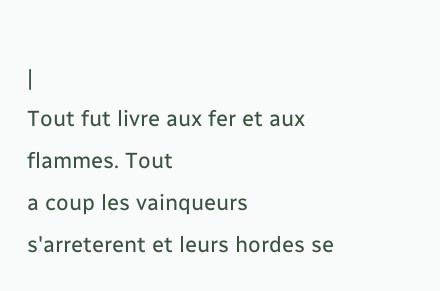|
Tout fut livre aux fer et aux flammes. Tout
a coup les vainqueurs s'arreterent et leurs hordes se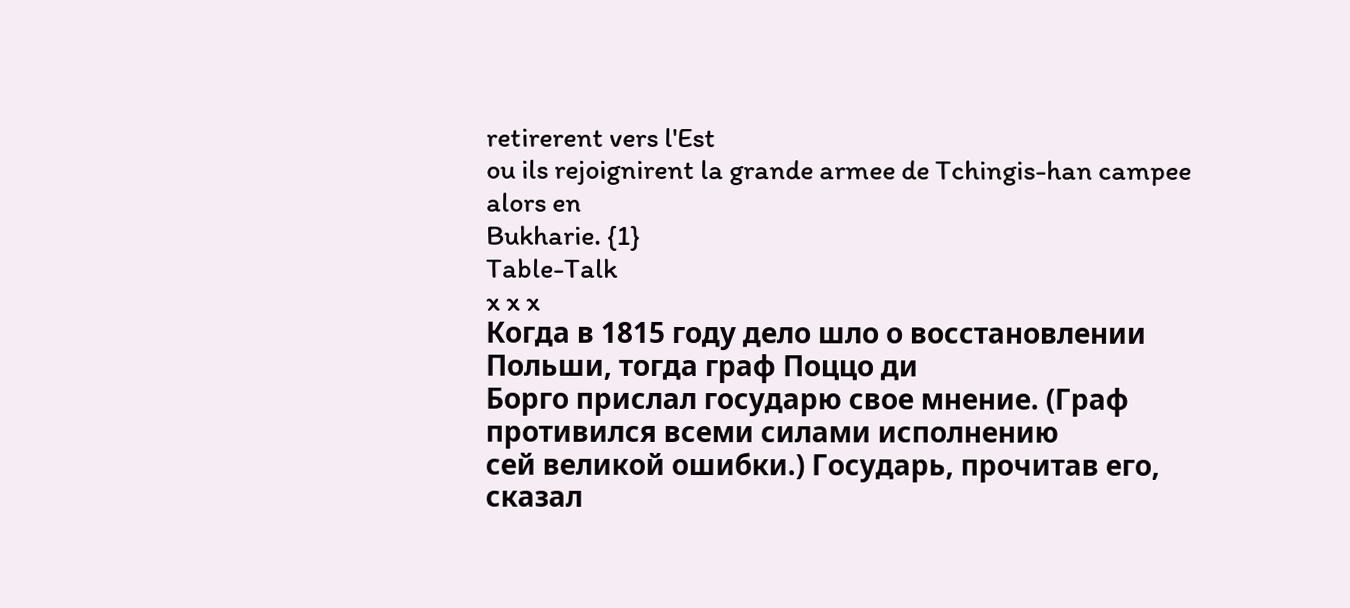retirerent vers l'Est
ou ils rejoignirent la grande armee de Tchingis-han campee alors en
Bukharie. {1}
Table-Talk
x x x
Когда в 1815 году дело шло о восстановлении Польши, тогда граф Поццо ди
Борго прислал государю свое мнение. (Граф противился всеми силами исполнению
сей великой ошибки.) Государь, прочитав его, сказал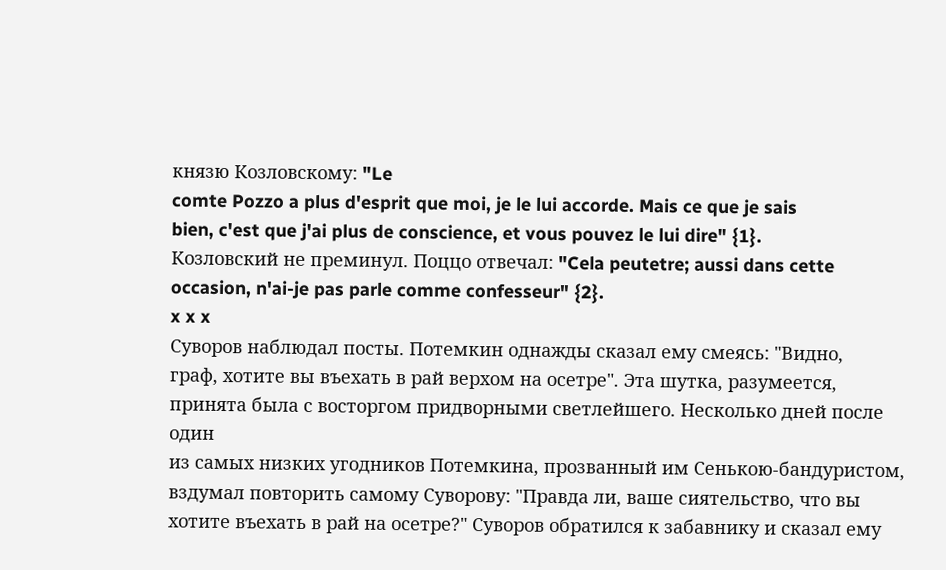князю Козловскому: "Le
comte Pozzo a plus d'esprit que moi, je le lui accorde. Mais ce que je sais
bien, c'est que j'ai plus de conscience, et vous pouvez le lui dire" {1}.
Козловский не преминул. Поццо отвечал: "Cela peutetre; aussi dans cette
occasion, n'ai-je pas parle comme confesseur" {2}.
x x x
Суворов наблюдал посты. Потемкин однажды сказал ему смеясь: "Видно,
граф, хотите вы въехать в рай верхом на осетре". Эта шутка, разумеется,
принята была с восторгом придворными светлейшего. Несколько дней после один
из самых низких угодников Потемкина, прозванный им Сенькою-бандуристом,
вздумал повторить самому Суворову: "Правда ли, ваше сиятельство, что вы
хотите въехать в рай на осетре?" Суворов обратился к забавнику и сказал ему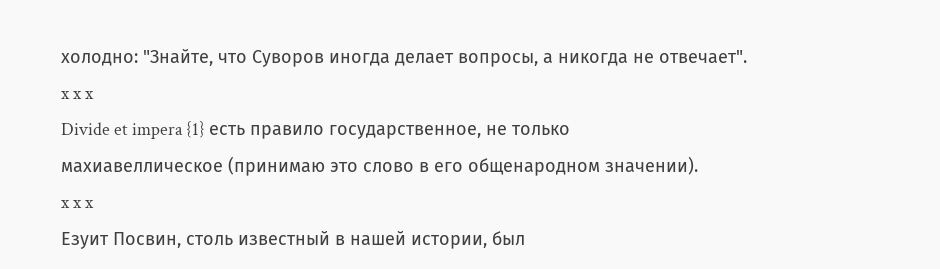холодно: "Знайте, что Суворов иногда делает вопросы, а никогда не отвечает".
x x x
Divide et impera {1} есть правило государственное, не только
махиавеллическое (принимаю это слово в его общенародном значении).
x x x
Езуит Посвин, столь известный в нашей истории, был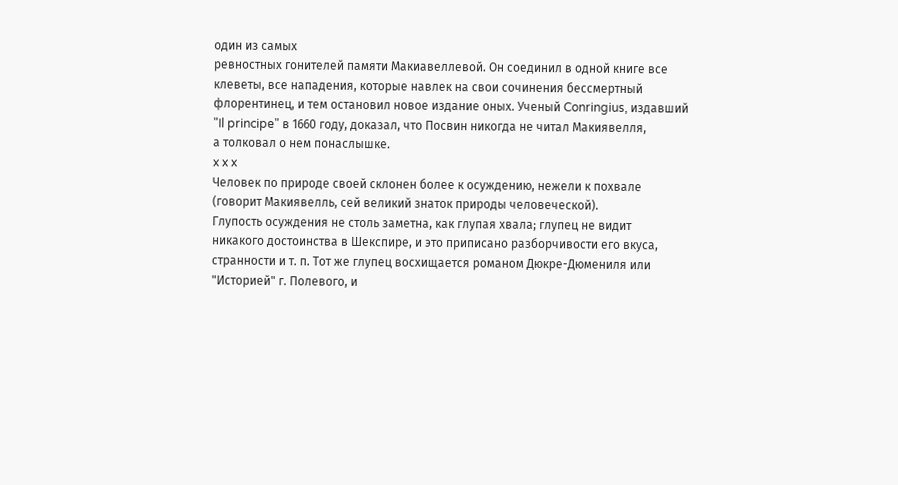один из самых
ревностных гонителей памяти Макиавеллевой. Он соединил в одной книге все
клеветы, все нападения, которые навлек на свои сочинения бессмертный
флорентинец, и тем остановил новое издание оных. Ученый Conringius, издавший
"Il principe" в 1660 году, доказал, что Посвин никогда не читал Макиявелля,
а толковал о нем понаслышке.
x x x
Человек по природе своей склонен более к осуждению, нежели к похвале
(говорит Макиявелль, сей великий знаток природы человеческой).
Глупость осуждения не столь заметна, как глупая хвала; глупец не видит
никакого достоинства в Шекспире, и это приписано разборчивости его вкуса,
странности и т. п. Тот же глупец восхищается романом Дюкре-Дюмениля или
"Историей" г. Полевого, и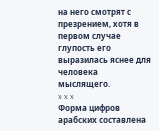на него смотрят с презрением, хотя в первом случае
глупость его выразилась яснее для человека мыслящего.
x x x
Форма цифров арабских составлена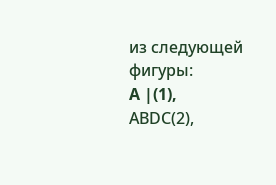из следующей фигуры:
A |(1), АВDС(2),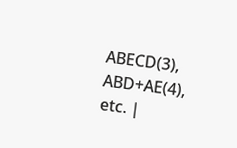АВЕСD(3), АВD+АЕ(4), еtс. |